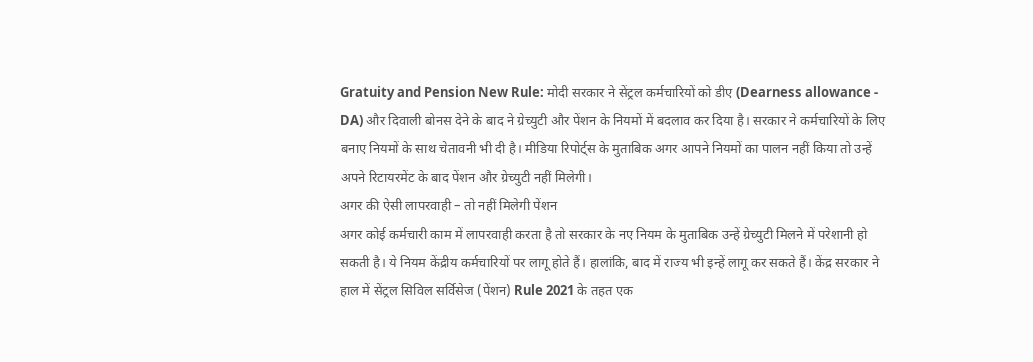Gratuity and Pension New Rule: मोदी सरकार ने सेंट्रल कर्मचारियों को डीए (Dearness allowance - DA) और दिवाली बोनस देने के बाद ने ग्रेच्युटी और पेंशन के नियमों में बदलाव कर दिया है। सरकार ने कर्मचारियों के लिए बनाए नियमों के साथ चेतावनी भी दी है। मीडिया रिपोर्ट्स के मुताबिक अगर आपने नियमों का पालन नहीं किया तो उन्हें अपने रिटायरमेंट के बाद पेंशन और ग्रेच्युटी नहीं मिलेगी।
अगर की ऐसी लापरवाही – तो नहीं मिलेगी पेंशन
अगर कोई कर्मचारी काम में लापरवाही करता है तो सरकार के नए नियम के मुताबिक उन्हें ग्रेच्युटी मिलने में परेशानी हो सकती है। ये नियम केंद्रीय कर्मचारियों पर लागू होते हैं। हालांकि, बाद में राज्य भी इन्हें लागू कर सकते हैं। केंद्र सरकार ने हाल में सेंट्रल सिविल सर्विसेज (पेंशन) Rule 2021 के तहत एक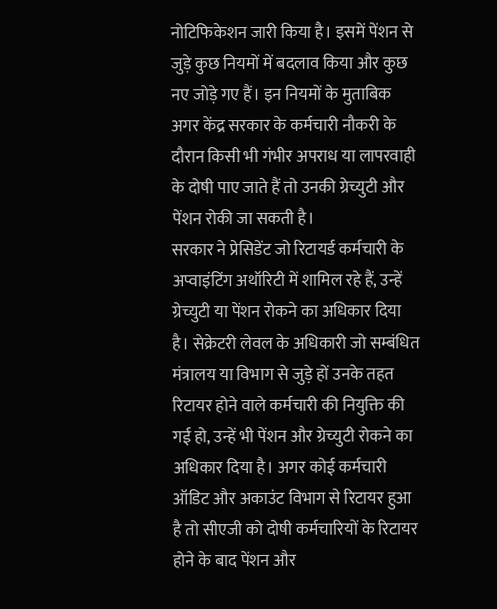नोटिफिकेशन जारी किया है। इसमें पेंशन से जुड़े कुछ नियमों में बदलाव किया और कुछ नए जोड़े गए हैं। इन नियमों के मुताबिक अगर केंद्र सरकार के कर्मचारी नौकरी के दौरान किसी भी गंभीर अपराध या लापरवाही के दोषी पाए जाते हैं तो उनकी ग्रेच्युटी और पेंशन रोकी जा सकती है।
सरकार ने प्रेसिडेंट जो रिटायर्ड कर्मचारी के अप्वाइंटिंग अथॉरिटी में शामिल रहे हैं, उन्हें ग्रेच्युटी या पेंशन रोकने का अधिकार दिया है। सेक्रेटरी लेवल के अधिकारी जो सम्बंधित मंत्रालय या विभाग से जुड़े हों उनके तहत रिटायर होने वाले कर्मचारी की नियुक्ति की गई हो, उन्हें भी पेंशन और ग्रेच्युटी रोकने का अधिकार दिया है। अगर कोई कर्मचारी ऑडिट और अकाउंट विभाग से रिटायर हुआ है तो सीएजी को दोषी कर्मचारियों के रिटायर होने के बाद पेंशन और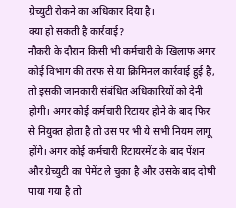ग्रेच्युटी रोकने का अधिकार दिया है।
क्या हो सकती है कार्रवाई?
नौकरी के दौरान किसी भी कर्मचारी के खिलाफ अगर कोई विभाग की तरफ से या क्रिमिनल कार्रवाई हुई है, तो इसकी जानकारी संबंधित अधिकारियों को देनी होगी। अगर कोई कर्मचारी रिटायर होने के बाद फिर से नियुक्त होता है तो उस पर भी ये सभी नियम लागू होंगे। अगर कोई कर्मचारी रिटायरमेंट के बाद पेंशन और ग्रेच्युटी का पेमेंट ले चुका है और उसके बाद दोषी पाया गया है तो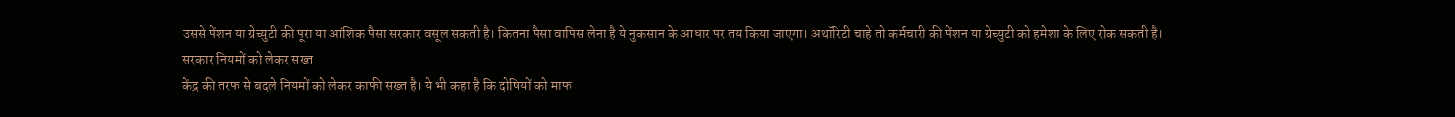उससे पेंशन या ग्रेच्युटी की पूरा या आंशिक पैसा सरकार वसूल सकती है। कितना पैसा वापिस लेना है ये नुकसान के आधार पर तय किया जाएगा। अथॉरिटी चाहे तो कर्मचारी की पेंशन या ग्रेच्युटी को हमेशा के लिए रोक सकती है।
सरकार नियमों को लेकर सख्त
केंद्र की तरफ से बदले नियमों को लेकर काफी सख्त है। ये भी कहा है कि दोषियों को माफ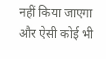नहीं किया जाएगा और ऐसी कोई भी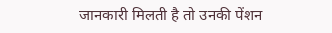जानकारी मिलती है तो उनकी पेंशन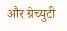और ग्रेच्युटी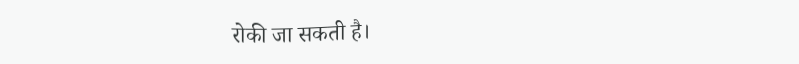रोकी जा सकती है।